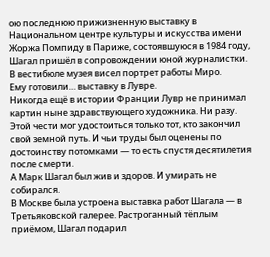ою последнюю прижизненную выставку в Национальном центре культуры и искусства имени Жоржа Помпиду в Париже, состоявшуюся в 1984 году, Шагал пришёл в сопровождении юной журналистки. В вестибюле музея висел портрет работы Миро.
Ему готовили… выставку в Лувре.
Никогда ещё в истории Франции Лувр не принимал картин ныне здравствующего художника. Ни разу. Этой чести мог удостоиться только тот, кто закончил свой земной путь. И чьи труды был оценены по достоинству потомками — то есть спустя десятилетия после смерти.
А Марк Шагал был жив и здоров. И умирать не собирался.
В Москве была устроена выставка работ Шагала — в Третьяковской галерее. Растроганный тёплым приёмом, Шагал подарил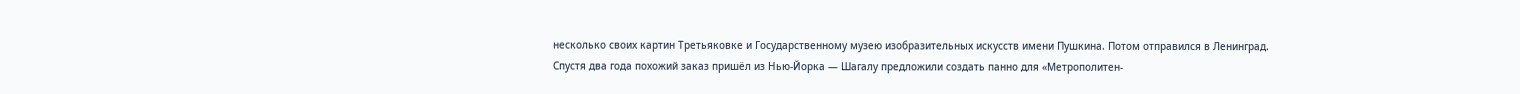несколько своих картин Третьяковке и Государственному музею изобразительных искусств имени Пушкина. Потом отправился в Ленинград.
Спустя два года похожий заказ пришёл из Нью-Йорка — Шагалу предложили создать панно для «Метрополитен-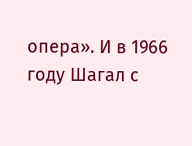опера». И в 1966 году Шагал с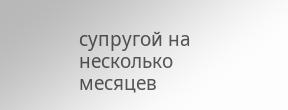супругой на несколько месяцев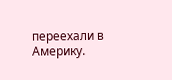переехали в Америку.